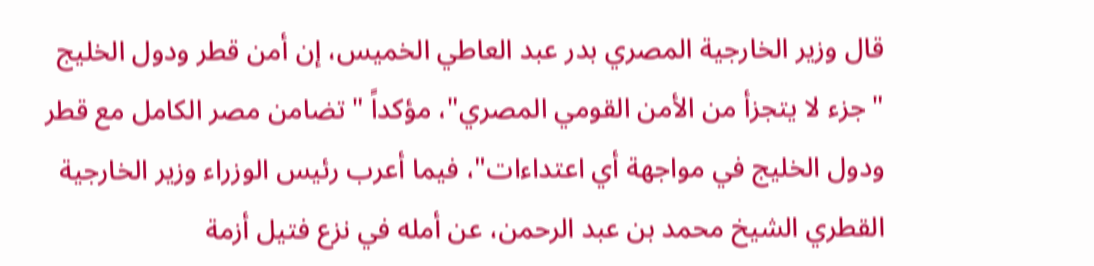قال وزير الخارجية المصري بدر عبد العاطي الخميس، إن أمن قطر ودول الخليج "جزء لا يتجزأ من الأمن القومي المصري"، مؤكداً "تضامن مصر الكامل مع قطر ودول الخليج في مواجهة أي اعتداءات"، فيما أعرب رئيس الوزراء وزير الخارجية القطري الشيخ محمد بن عبد الرحمن، عن أمله في نزع فتيل أزمة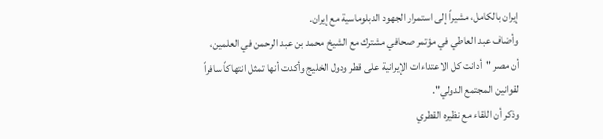إيران بالكامل، مشيراً إلى استمرار الجهود الدبلوماسية مع إيران.
وأضاف عبد العاطي في مؤتمر صحافي مشترك مع الشيخ محمد بن عبد الرحمن في العلمين، أن مصر "أدانت كل الاعتداءات الإيرانية على قطر ودول الخليج وأكدت أنها تمثل انتهاكاً سافراً لقوانين المجتمع الدولي".
وذكر أن اللقاء مع نظيره القطري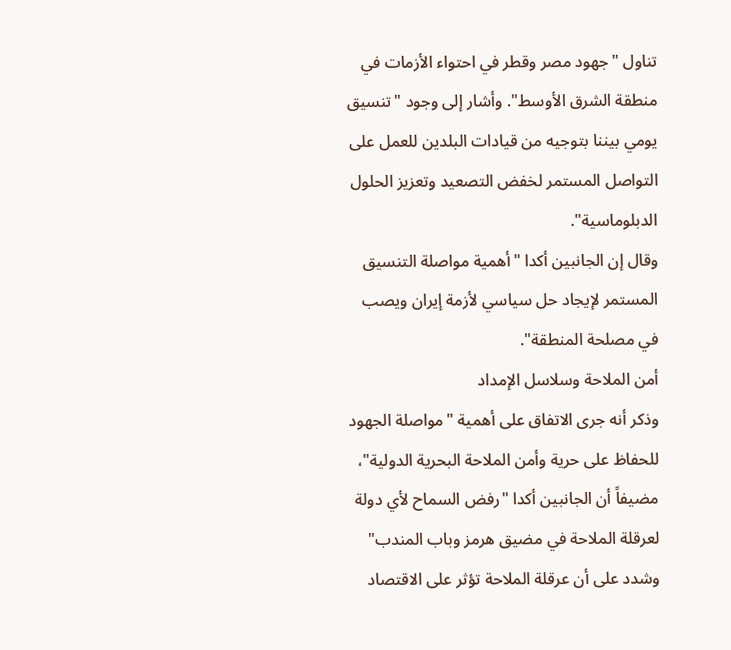تناول "جهود مصر وقطر في احتواء الأزمات في منطقة الشرق الأوسط". وأشار إلى وجود "تنسيق يومي بيننا بتوجيه من قيادات البلدين للعمل على التواصل المستمر لخفض التصعيد وتعزيز الحلول الدبلوماسية".
وقال إن الجانبين أكدا "أهمية مواصلة التنسيق المستمر لإيجاد حل سياسي لأزمة إيران ويصب في مصلحة المنطقة".
أمن الملاحة وسلاسل الإمداد
وذكر أنه جرى الاتفاق على أهمية "مواصلة الجهود للحفاظ على حرية وأمن الملاحة البحرية الدولية"، مضيفاً أن الجانبين أكدا "رفض السماح لأي دولة لعرقلة الملاحة في مضيق هرمز وباب المندب" وشدد على أن عرقلة الملاحة تؤثر على الاقتصاد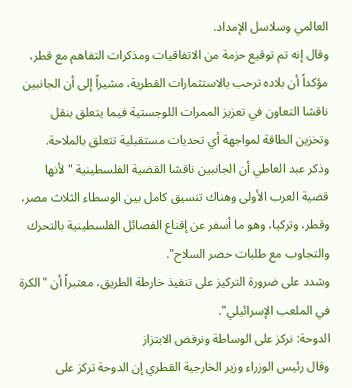العالمي وسلاسل الإمداد.
وقال إنه تم توقيع حزمة من الاتفاقيات ومذكرات التفاهم مع قطر، مؤكداً أن بلاده ترحب بالاستثمارات القطرية، مشيراً إلى أن الجانبين ناقشا التعاون في تعزيز الممرات اللوجستية فيما يتعلق بنقل وتخزين الطاقة لمواجهة أي تحديات مستقبلية تتعلق بالملاحة.
وذكر عبد العاطي أن الجانبين ناقشا القضية الفلسطينية "لأنها قضية العرب الأولى وهناك تنسيق كامل بين الوسطاء الثلاث مصر، وقطر، وتركيا، وهو ما أسفر عن إقناع الفصائل الفلسطينية بالتحرك والتجاوب مع طلبات حصر السلاح".
وشدد على ضرورة التركيز على تنفيذ خارطة الطريق، معتبراً أن "الكرة في الملعب الإسرائيلي".
الدوحة: نركز على الوساطة ونرفض الابتزاز
وقال رئيس الوزراء وزير الخارجية القطري إن الدوحة تركز على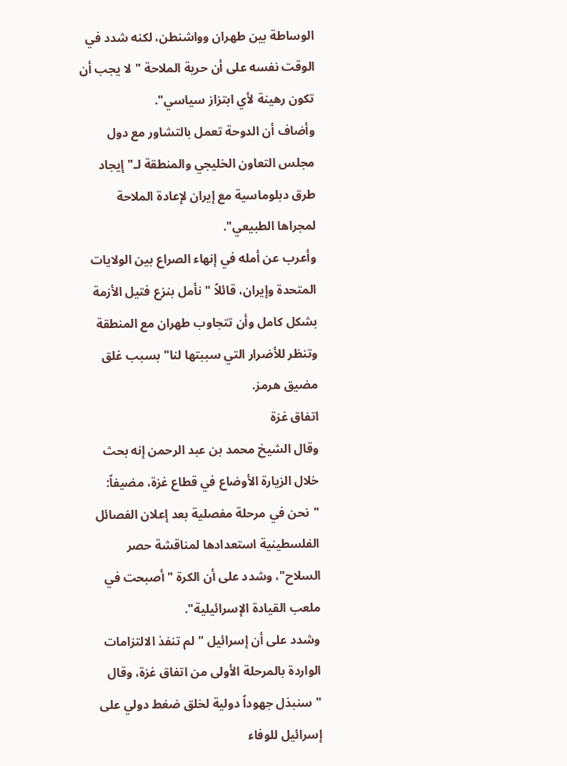الوساطة بين طهران وواشنطن، لكنه شدد في الوقت نفسه على أن حرية الملاحة "لا يجب أن تكون رهينة لأي ابتزاز سياسي".
وأضاف أن الدوحة تعمل بالتشاور مع دول مجلس التعاون الخليجي والمنطقة لـ"إيجاد طرق دبلوماسية مع إيران لإعادة الملاحة لمجراها الطبيعي".
وأعرب عن أمله في إنهاء الصراع بين الولايات المتحدة وإيران، قائلاً "نأمل بنزع فتيل الأزمة بشكل كامل وأن تتجاوب طهران مع المنطقة وتنظر للأضرار التي سببتها لنا" بسبب غلق مضيق هرمز.
اتفاق غزة
وقال الشيخ محمد بن عبد الرحمن إنه بحث خلال الزيارة الأوضاع في قطاع غزة، مضيفاً: "نحن في مرحلة مفصلية بعد إعلان الفصائل الفلسطينية استعدادها لمناقشة حصر السلاح"، وشدد على أن الكرة "أصبحت في ملعب القيادة الإسرائيلية".
وشدد على أن إسرائيل "لم تنفذ الالتزامات الواردة بالمرحلة الأولى من اتفاق غزة، وقال "سنبذل جهوداً دولية لخلق ضغط دولي على إسرائيل للوفاء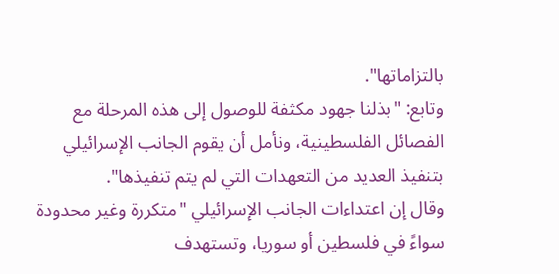بالتزاماتها".
وتابع: "بذلنا جهود مكثفة للوصول إلى هذه المرحلة مع الفصائل الفلسطينية، ونأمل أن يقوم الجانب الإسرائيلي بتنفيذ العديد من التعهدات التي لم يتم تنفيذها".
وقال إن اعتداءات الجانب الإسرائيلي "متكررة وغير محدودة سواءً في فلسطين أو سوريا، وتستهدف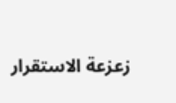زعزعة الاستقرار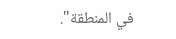في المنطقة".